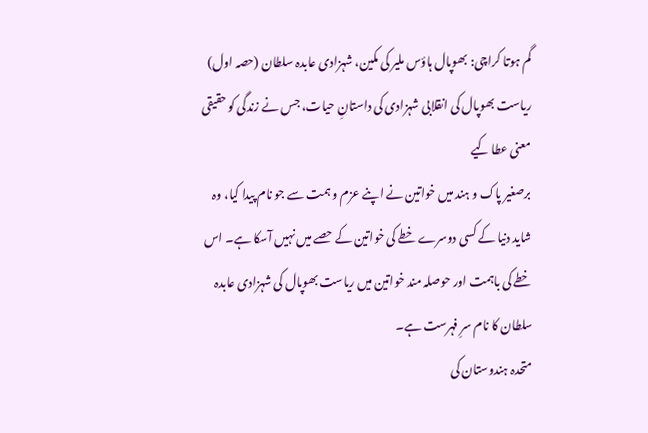گم ہوتا کراچی: بھوپال ہاؤس ملیر کی مکین، شہزادی عابدہ سلطان (حصہ اول)
ریاست بھوپال کی انقلابی شہزادی کی داستانِ حیات، جس نے زندگی کو حقیقی معنی عطا کیے
برصغیر پاک و ہند میں خواتین نے اپنے عزم و ہمت سے جو نام پیدا کیا، وہ شاید دنیا کے کسی دوسرے خطے کی خواتین کے حصے میں نہیں آسکا ہے۔ اس خطے کی باہمت اور حوصلہ مند خواتین میں ریاست بھوپال کی شہزادی عابدہ سلطان کا نام سرِ فہرست ہے۔
متحدہ ہندوستان کی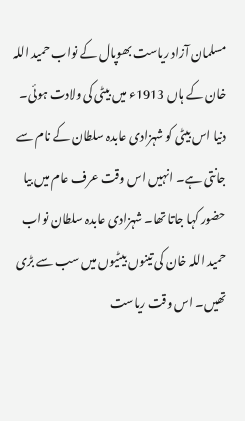مسلمان آزاد ریاست بھوپال کے نواب حمید اللہ خان کے ہاں 1913ء میں بیٹی کی ولادت ہوئی۔ دنیا اس بیٹی کو شہزادی عابدہ سلطان کے نام سے جانتی ہے۔ انہیں اس وقت عرف عام میں بیا حضور کہا جاتا تھا۔ شہزادی عابدہ سلطان نواب حمید اللہ خان کی تینوں بیٹیوں میں سب سے بڑی تھیں۔ اس وقت ریاست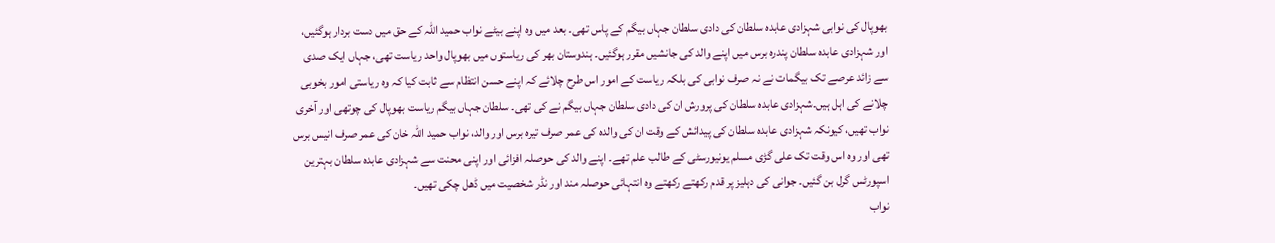بھوپال کی نوابی شہزادی عابدہ سلطان کی دادی سلطان جہاں بیگم کے پاس تھی۔ بعد میں وہ اپنے بیٹے نواب حمید اللہ کے حق میں دست بردار ہوگئیں، اور شہزادی عابدہ سلطان پندرہ برس میں اپنے والد کی جانشیں مقرر ہوگئیں۔ ہندوستان بھر کی ریاستوں میں بھوپال واحد ریاست تھی، جہاں ایک صدی سے زائد عرصے تک بیگمات نے نہ صرف نوابی کی بلکہ ریاست کے امور اس طرح چلائے کہ اپنے حسن انتظام سے ثابت کیا کہ وہ ریاستی امور بخوبی چلانے کی اہل ہیں۔شہزادی عابدہ سلطان کی پرورش ان کی دادی سلطان جہاں بیگم نے کی تھی۔ سلطان جہاں بیگم ریاست بھوپال کی چوتھی اور آخری نواب تھیں، کیونکہ شہزادی عابدہ سلطان کی پیدائش کے وقت ان کی والدہ کی عمر صرف تیرہ برس اور والد، نواب حمید اللہ خان کی عمر صرف انیس برس تھی اور وہ اس وقت تک علی گڑی مسلم یونیورسٹی کے طالب علم تھے۔ اپنے والد کی حوصلہ افزائی اور اپنی محنت سے شہزادی عابدہ سلطان بہترین اسپورٹس گرل بن گئیں۔ جوانی کی دہلیز پر قدم رکھتے رکھتے وہ انتہائی حوصلہ مند اور نڈر شخصیت میں ڈھل چکی تھیں۔
نواب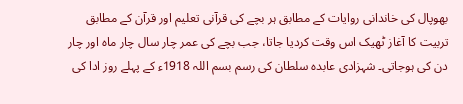بھوپال کی خاندانی روایات کے مطابق ہر بچے کی قرآنی تعلیم اور قرآن کے مطابق تربیت کا آغاز ٹھیک اس وقت کردیا جاتا، جب بچے کی عمر چار سال چار ماہ اور چار دن کی ہوجاتی۔ شہزادی عابدہ سلطان کی رسم بسم اللہ 1918ء کے پہلے روز ادا کی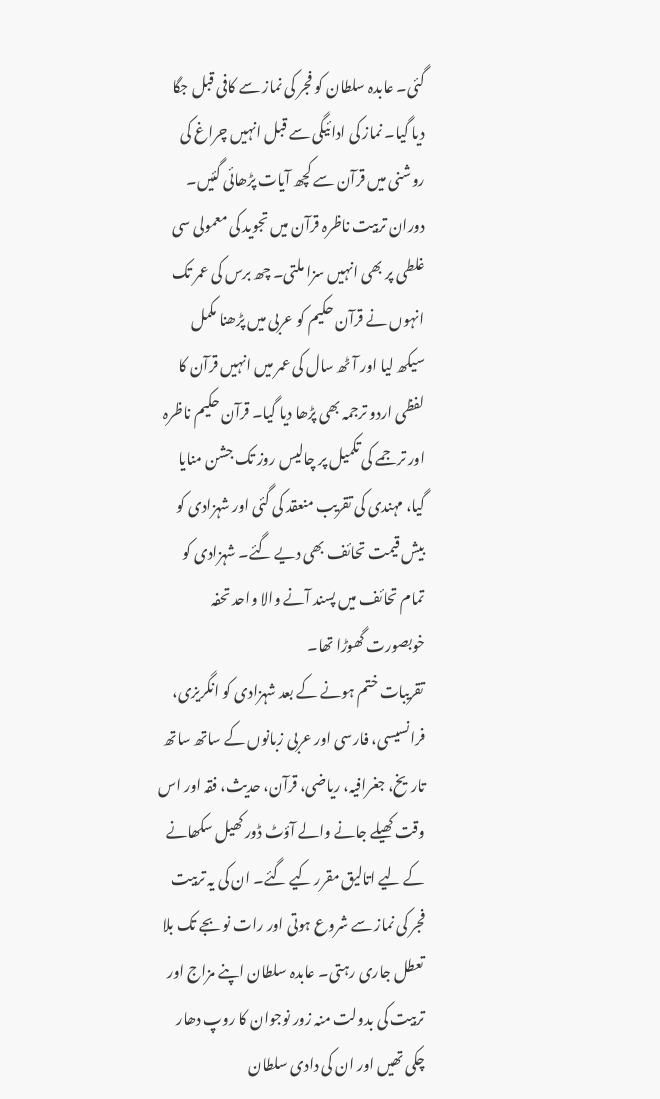گئی۔ عابدہ سلطان کو فجر کی نماز سے کافی قبل جگا دیا گیا۔ نماز کی ادائیگی سے قبل انہیں چراغ کی روشنی میں قرآن سے کچھ آیات پڑھائی گئیں۔ دوران تربیت ناظرہ قرآن میں تجوید کی معمولی سی غلطی پر بھی انہیں سزا ملتی۔ چھ برس کی عمر تک انہوں نے قرآن حکیم کو عربی میں پڑھنا مکمل سیکھ لیا اور آٹھ سال کی عمر میں انہیں قرآن کا لفظی اردو ترجمہ بھی پڑھا دیا گیا۔ قرآن حکیم ناظرہ اور ترجمے کی تکمیل پر چالیس روز تک جشن منایا گیا، مہندی کی تقریب منعقد کی گئی اور شہزادی کو بیش قیمت تحائف بھی دیے گئے۔ شہزادی کو تمام تحائف میں پسند آنے والا واحد تحفہ خوبصورت گھوڑا تھا۔
تقریبات ختم ہونے کے بعد شہزادی کو انگریزی، فرانسیسی، فارسی اور عربی زبانوں کے ساتھ ساتھ تاریخ، جغرافیہ، ریاضی، قرآن، حدیث، فقہ اور اس وقت کھیلے جانے والے آؤٹ ڈور کھیل سکھانے کے لیے اتالیق مقرر کیے گئے۔ ان کی یہ تربیت فجر کی نماز سے شروع ہوتی اور رات نو بجے تک بلا تعطل جاری رہتی۔ عابدہ سلطان اپنے مزاج اور تربیت کی بدولت منہ زور نوجوان کا روپ دھار چکی تھیں اور ان کی دادی سلطان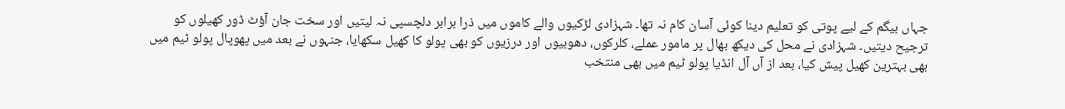جہاں بیگم کے لیے پوتی کو تعلیم دینا کوئی آسان کام نہ تھا۔ شہزادی لڑکیوں والے کاموں میں ذرا برابر دلچسپی نہ لیتیں اور سخت جان آؤٹ ڈور کھیلوں کو ترجیح دیتیں۔ شہزادی نے محل کی دیکھ بھال پر مامور عملے، کلرکوں، دھوبیوں اور درزیوں کو بھی پولو کا کھیل سکھایا، جنہوں نے بعد میں پھوپال پولو ٹیم میں بھی بہترین کھیل پیش کیا، بعد از آں آل انڈیا پولو ٹیم میں بھی منتخب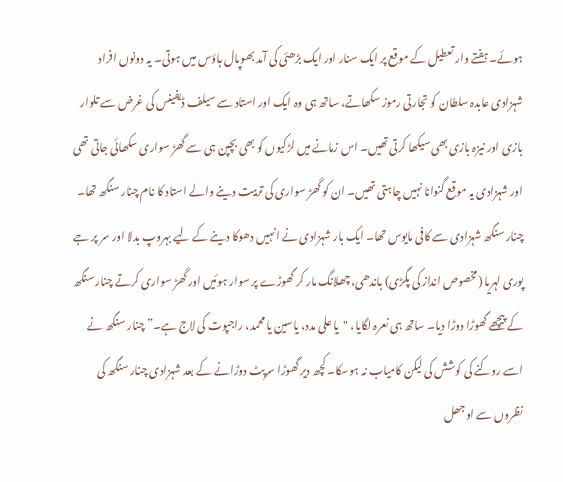ہوئے۔ ہفتے وار تعطیل کے موقع پر ایک سنار اور ایک بڑھئی کی آمد بھوپال ہاؤس میں ہوتی۔ یہ دونوں افراد شہزادی عابدہ سلطان کو تجارتی رموز سکھاتے، ساتھ ہی وہ ایک اور استاد سے سیلف ڈیفینس کی غرض سے تلوار بازی اور نیزہ بازی بھی سیکھا کرتی تھیں۔ اس زمانے میں لڑکیوں کو بھی بچپن ہی سے گھڑ سواری سکھائی جاتی تھی اور شہزادی یہ موقع گنوانا نہیں چاہتی تھیں۔ ان کو گھڑ سواری کی تربیت دینے والے استاد کا نام چنار سنگھ تھا۔ چنار سنگھ شہزادی سے کافی مایوس تھا۔ ایک بار شہزادی نے انہیں دھوکا دینے کے لیے بہروپ بدلا اور سر پر جے پوری لہریا (مخصوص انداز کی پگڑی) باندھی، چھلانگ مار کر گھوڑے پر سوار ہوئیں اور گھڑ سواری کرتے چنار سنگھ کے پیچھے گھوڑا دوڑا دیا۔ ساتھ ہی نعرہ لگایا، "یا علی مدد، یاسین یا محمد، راجپوت کی لاج ہے۔” چنار سنگھ نے اسے روکنے کی کوشش کی لیکن کامیاب نہ ہوسکا۔ کچھ دیر گھوڑا سرپٹ دوڑانے کے بعد شہزادی چنار سنگھ کی نظروں سے اوجھل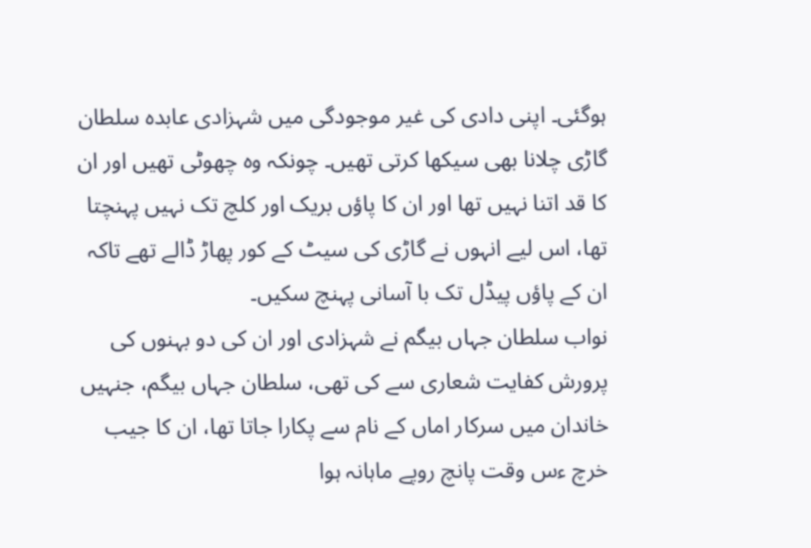ہوگئی۔ اپنی دادی کی غیر موجودگی میں شہزادی عابدہ سلطان گاڑی چلانا بھی سیکھا کرتی تھیں۔ چونکہ وہ چھوٹی تھیں اور ان کا قد اتنا نہیں تھا اور ان کا پاؤں بریک اور کلچ تک نہیں پہنچتا تھا، اس لیے انہوں نے گاڑی کی سیٹ کے کور پھاڑ ڈالے تھے تاکہ ان کے پاؤں پیڈل تک با آسانی پہنچ سکیں۔
نواب سلطان جہاں بیگم نے شہزادی اور ان کی دو بہنوں کی پرورش کفایت شعاری سے کی تھی، سلطان جہاں بیگم، جنہیں خاندان میں سرکار اماں کے نام سے پکارا جاتا تھا، ان کا جیب خرچ ءس وقت پانچ روپے ماہانہ ہوا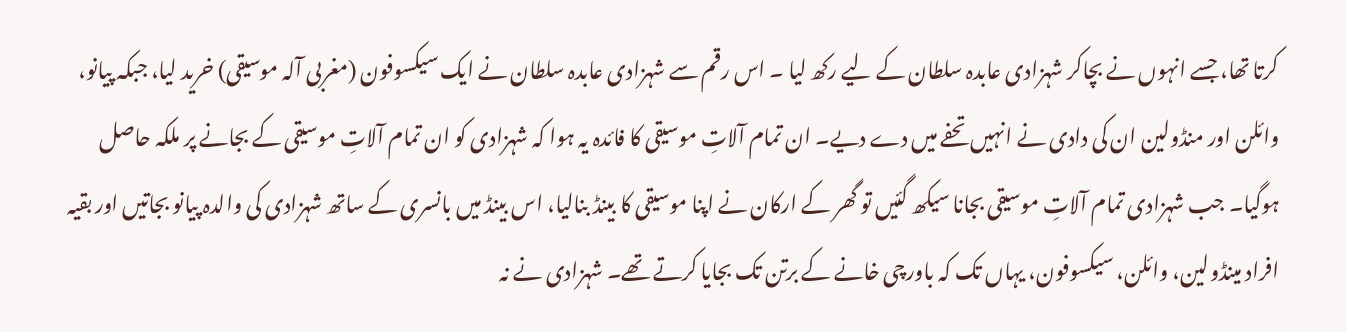کرتا تھا، جسے انہوں نے بچاکر شہزادی عابدہ سلطان کے لیے رکھ لیا ۔ اس رقم سے شہزادی عابدہ سلطان نے ایک سیکسوفون (مغربی آلہ موسیقی) خرید لیا، جبکہ پیانو، وائلن اور منڈولین ان کی دادی نے انہیں تحفے میں دے دیے۔ ان تمام آلاتِ موسیقی کا فائدہ یہ ہوا کہ شہزادی کو ان تمام آلاتِ موسیقی کے بجانے پر ملکہ حاصل ہوگیا۔ جب شہزادی تمام آلاتِ موسیقی بجانا سیکھ گئیں تو گھر کے ارکان نے اپنا موسیقی کا بینڈ بنالیا، اس بینڈ میں بانسری کے ساتھ شہزادی کی والدہ پیانو بجاتیں اور بقیہ افراد مینڈولین، وائلن، سیکسوفون، یہاں تک کہ باورچی خانے کے برتن تک بجایا کرتے تھے۔ شہزادی نے نہ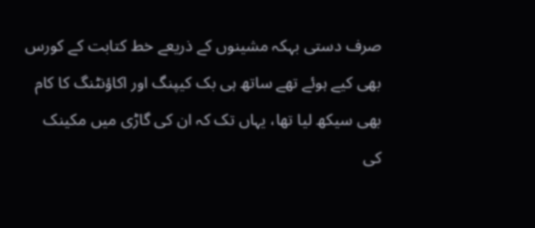صرف دستی بہکہ مشینوں کے ذریعے خط کتابت کے کورس بھی کیے ہوئے تھے ساتھ ہی بک کیپنگ اور اکاؤنٹنگ کا کام بھی سیکھ لیا تھا، یہاں تک کہ ان کی گاڑی میں مکینک کی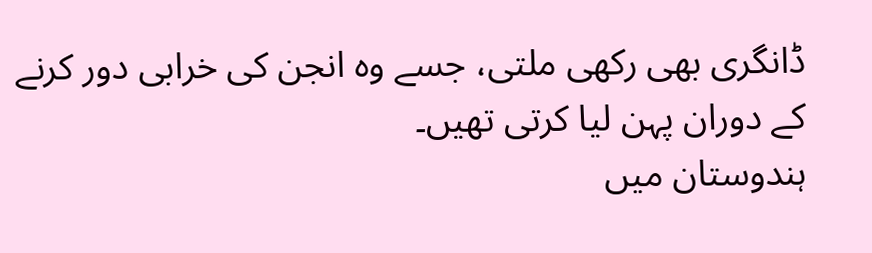ڈانگری بھی رکھی ملتی، جسے وہ انجن کی خرابی دور کرنے کے دوران پہن لیا کرتی تھیں۔
ہندوستان میں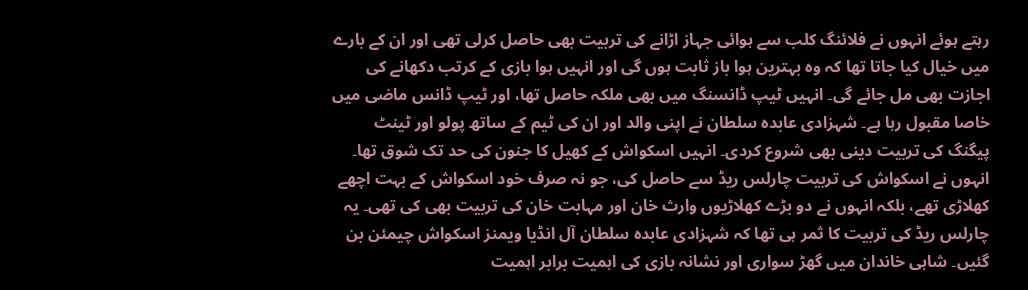رہتے ہوئے انہوں نے فلائنگ کلب سے ہوائی جہاز اڑانے کی تربیت بھی حاصل کرلی تھی اور ان کے بارے میں خیال کیا جاتا تھا کہ وہ بہترین ہوا باز ثابت ہوں گی اور انہیں ہوا بازی کے کرتب دکھانے کی اجازت بھی مل جائے گی۔ انہیں ٹیپ ڈانسنگ میں بھی ملکہ حاصل تھا، اور ٹیپ ڈانس ماضی میں خاصا مقبول رہا ہے۔ شہزادی عابدہ سلطان نے اپنی والد اور ان کی ٹیم کے ساتھ پولو اور ٹینٹ پیگنگ کی تربیت دینی بھی شروع کردی۔ انہیں اسکواش کے کھیل کا جنون کی حد تک شوق تھا۔ انہوں نے اسکواش کی تربیت چارلس ریڈ سے حاصل کی، جو نہ صرف خود اسکواش کے بہت اچھے کھلاڑی تھے، بلکہ انہوں نے دو بڑے کھلاڑیوں وارث خان اور مہابت خان کی تربیت بھی کی تھی۔ یہ چارلس ریڈ کی تربیت کا ثمر ہی تھا کہ شہزادی عابدہ سلطان آل انڈیا ویمنز اسکواش چیمئن بن گئیں۔ شاہی خاندان میں گھڑ سواری اور نشانہ بازی کی اہمیت برابر اہمیت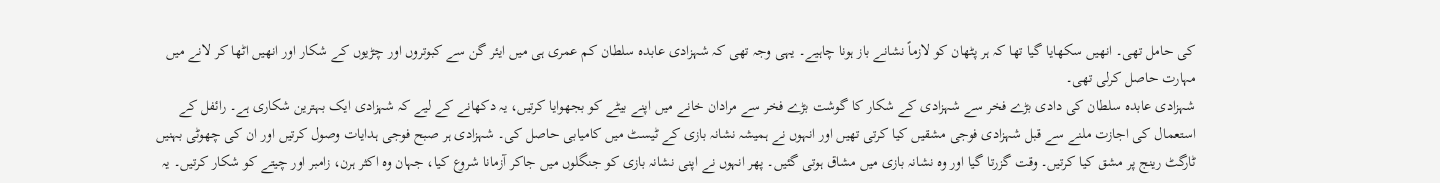کی حامل تھی۔ انھیں سکھایا گیا تھا کہ ہر پٹھان کو لازماً نشانے باز ہونا چاہیے۔ یہی وجہ تھی کہ شہزادی عابدہ سلطان کم عمری ہی میں ایئر گن سے کبوتروں اور چڑیوں کے شکار اور انھیں اٹھا کر لانے میں مہارت حاصل کرلی تھی۔
شہزادی عابدہ سلطان کی دادی بڑے فخر سے شہزادی کے شکار کا گوشت بڑے فخر سے مرادان خانے میں اپنے بیٹے کو بجھوایا کرتیں، یہ دکھانے کے لیے کہ شہزادی ایک بہترین شکاری ہے۔ رائفل کے استعمال کی اجازت ملنے سے قبل شہزادی فوجی مشقیں کیا کرتی تھیں اور انہوں نے ہمیشہ نشانہ بازی کے ٹیسٹ میں کامیابی حاصل کی۔ شہزادی ہر صبح فوجی ہدایات وصول کرتیں اور ان کی چھوٹی بہنیں ٹارگٹ رینج پر مشق کیا کرتیں۔ وقت گزرتا گیا اور وہ نشانہ بازی میں مشاق ہوتی گئیں۔ پھر انہوں نے اپنی نشانہ بازی کو جنگلوں میں جاکر آزمانا شروع کیا، جہان وہ اکثر ہرن، زامبر اور چیتے کو شکار کرتیں۔ یہ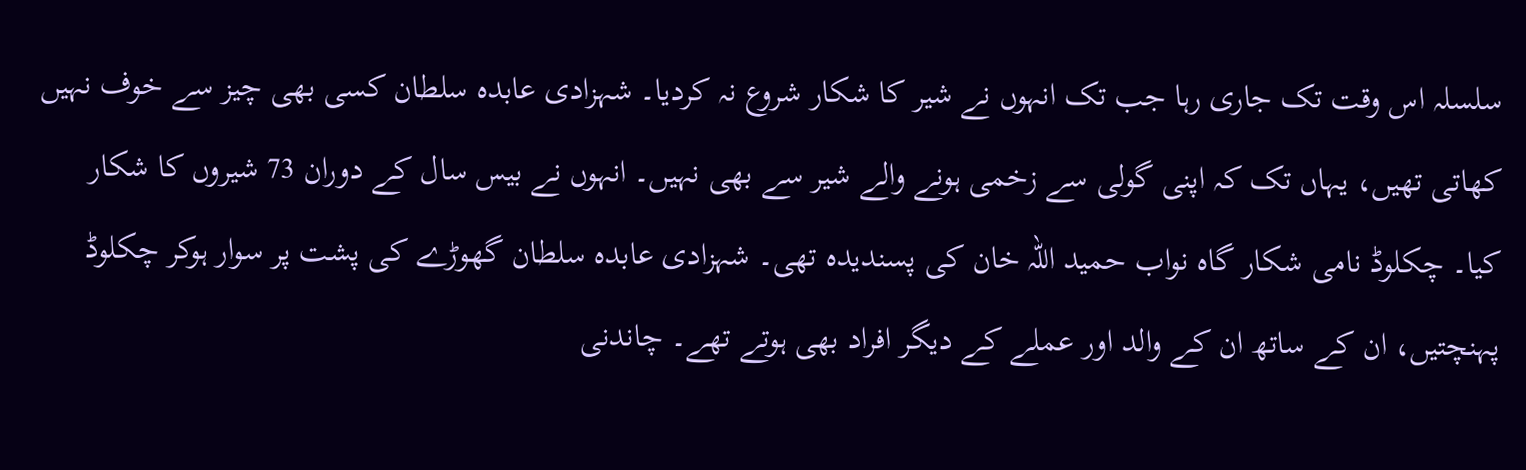سلسلہ اس وقت تک جاری رہا جب تک انہوں نے شیر کا شکار شروع نہ کردیا۔ شہزادی عابدہ سلطان کسی بھی چیز سے خوف نہیں کھاتی تھیں، یہاں تک کہ اپنی گولی سے زخمی ہونے والے شیر سے بھی نہیں۔ انہوں نے بیس سال کے دوران 73 شیروں کا شکار کیا۔ چکلوڈ نامی شکار گاہ نواب حمید اللہ خان کی پسندیدہ تھی۔ شہزادی عابدہ سلطان گھوڑے کی پشت پر سوار ہوکر چکلوڈ پہنچتیں، ان کے ساتھ ان کے والد اور عملے کے دیگر افراد بھی ہوتے تھے۔ چاندنی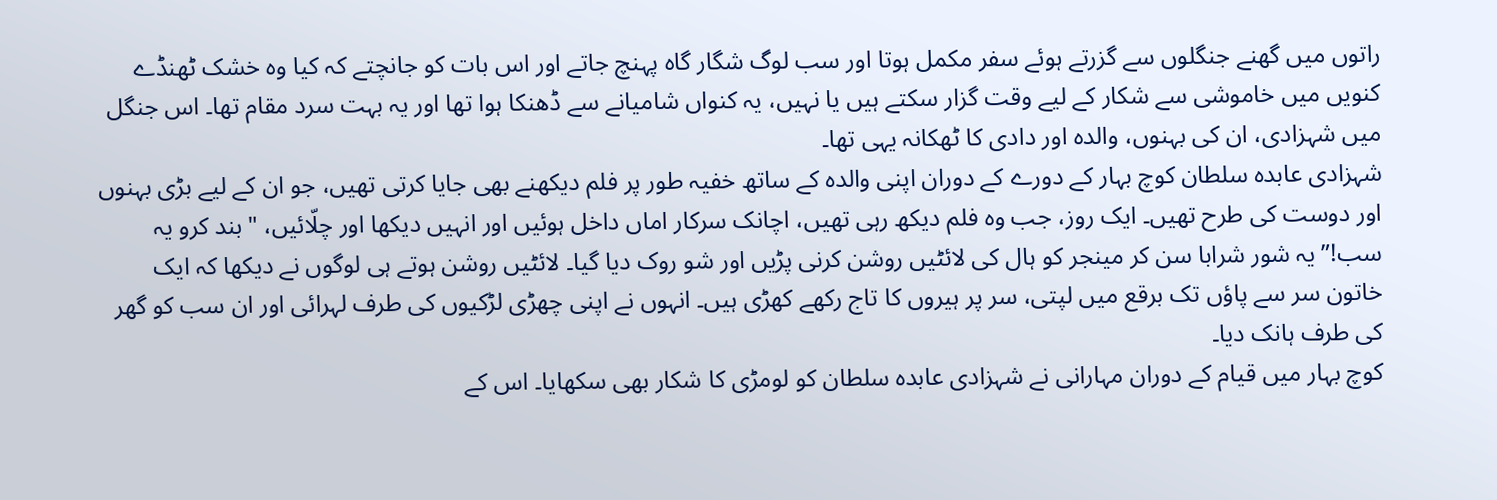راتوں میں گھنے جنگلوں سے گزرتے ہوئے سفر مکمل ہوتا اور سب لوگ شگار گاہ پہنچ جاتے اور اس بات کو جانچتے کہ کیا وہ خشک ٹھنڈے کنویں میں خاموشی سے شکار کے لیے وقت گزار سکتے ہیں یا نہیں، یہ کنواں شامیانے سے ڈھنکا ہوا تھا اور یہ بہت سرد مقام تھا۔ اس جنگل میں شہزادی، ان کی بہنوں، والدہ اور دادی کا ٹھکانہ یہی تھا۔
شہزادی عابدہ سلطان کوچ بہار کے دورے کے دوران اپنی والدہ کے ساتھ خفیہ طور پر فلم دیکھنے بھی جایا کرتی تھیں، جو ان کے لیے بڑی بہنوں اور دوست کی طرح تھیں۔ ایک روز، جب وہ فلم دیکھ رہی تھیں، اچانک سرکار اماں داخل ہوئیں اور انہیں دیکھا اور چلّائیں، "بند کرو یہ سب!” یہ شور شرابا سن کر مینجر کو ہال کی لائٹیں روشن کرنی پڑیں اور شو روک دیا گیا۔ لائٹیں روشن ہوتے ہی لوگوں نے دیکھا کہ ایک خاتون سر سے پاؤں تک برقع میں لپتی، سر پر ہیروں کا تاج رکھے کھڑی ہیں۔ انہوں نے اپنی چھڑی لڑکیوں کی طرف لہرائی اور ان سب کو گھر کی طرف ہانک دیا۔
کوچ بہار میں قیام کے دوران مہارانی نے شہزادی عابدہ سلطان کو لومڑی کا شکار بھی سکھایا۔ اس کے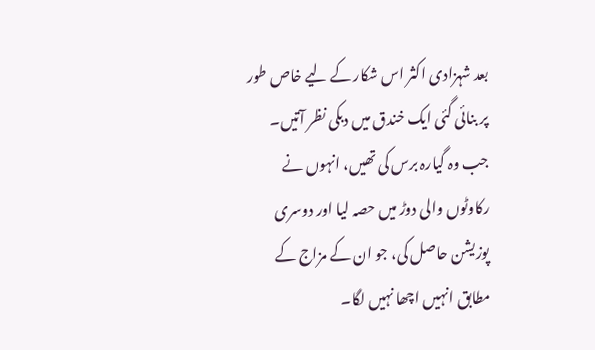بعد شہزادی اکثر اس شکار کے لیے خاص طور پر بنائی گئی ایک خندق میں دبکی نظر آتیں۔ جب وہ گیارہ برس کی تھیں، انہوں نے رکاوٹوں والی دوڑ میں حصہ لیا اور دوسری پوزیشن حاصل کی، جو ان کے مزاج کے مطابق انہیں اچھا نہیں لگا۔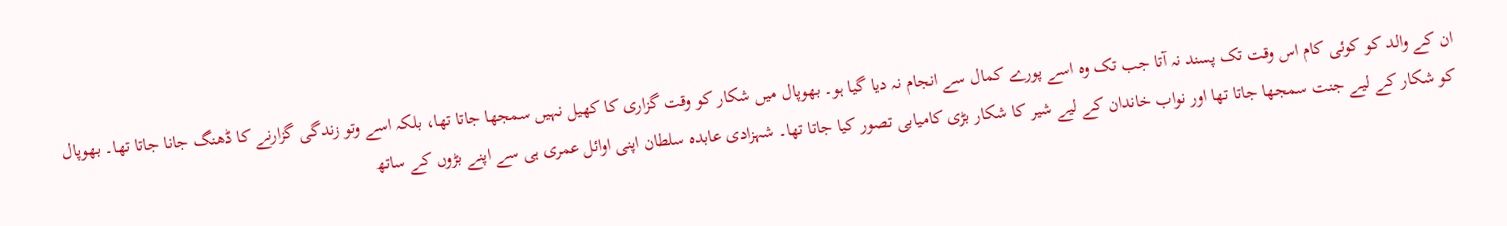ان کے والد کو کوئی کام اس وقت تک پسند نہ آتا جب تک وہ اسے پورے کمال سے انجام نہ دیا گیا ہو۔ بھوپال میں شکار کو وقت گزاری کا کھیل نہیں سمجھا جاتا تھا، بلکہ اسے وتو زندگی گزارنے کا ڈھنگ جانا جاتا تھا۔ بھوپال کو شکار کے لیے جنت سمجھا جاتا تھا اور نواب خاندان کے لیے شیر کا شکار بڑی کامیابی تصور کیا جاتا تھا۔ شہزادی عابدہ سلطان اپنی اوائل عمری ہی سے اپنے بڑوں کے ساتھ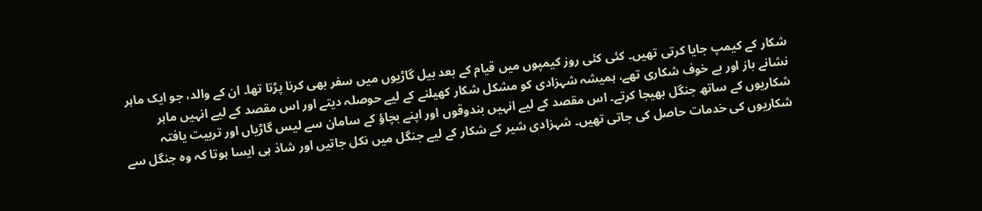شکار کے کیمپ جایا کرتی تھیں۔ کئی کئی روز کیمپوں میں قیام کے بعد بیل گاڑیوں میں سفر بھی کرنا پڑتا تھا۔ ان کے والد، جو ایک ماہر نشانے باز اور بے خوف شکاری تھے، ہمیشہ شہزادی کو مشکل شکار کھیلنے کے لیے حوصلہ دیتے اور اس مقصد کے لیے انہیں ماہر شکاریوں کے ساتھ جنگل بھیجا کرتے۔ اس مقصد کے لیے انہیں بندوقوں اور اپنے بچاؤ کے سامان سے لیس گاڑیاں اور تربیت یافتہ شکاریوں کی خدمات حاصل کی جاتی تھیں۔ شہزادی شیر کے شکار کے لیے جنگل میں نکل جاتیں اور شاذ ہی ایسا ہوتا کہ وہ جنگل سے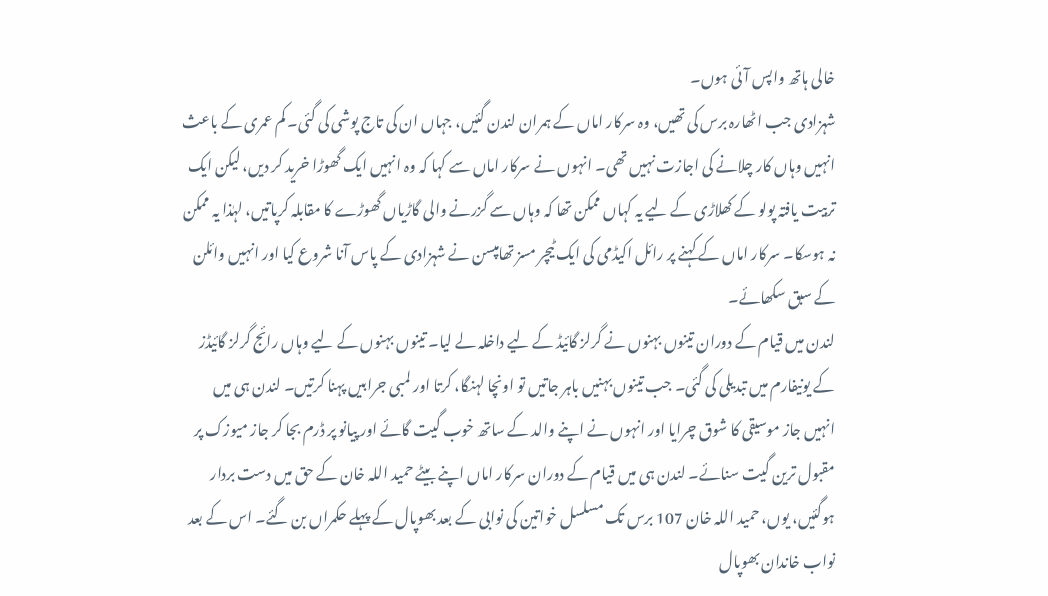خالی ہاتھ واپس آئی ہوں۔
شہزادی جب اٹھارہ برس کی تھیں، وہ سرکار اماں کے ہمران لندن گئیں، جہاں ان کی تاج پوشی کی گئی۔ کم عمری کے باعث انہیں وہاں کار چلانے کی اجازت نہیں تھی۔ انہوں نے سرکار اماں سے کہا کہ وہ انہیں ایک گھوڑا خرید کر دیں، لیکن ایک تربیت یافتہ پولو کے کھلاڑی کے لیے یہ کہاں ممکن تھا کہ وہاں سے گزرنے والی گاڑیاں گھوڑے کا مقابلہ کرپاتیں، لہٰذا یہ ممکن نہ ہوسکا۔ سرکار اماں کے کہنے پر رائل اکیڈمی کی ایک ٹیچر مسز تھامپسن نے شہزادی کے پاس آنا شروع کیا اور انہیں وائلن کے سبق سکھائے۔
لندن میں قیام کے دوران تینوں بہنوں نے گرلز گائیڈ کے لیے داخلہ لے لیا۔ تینوں بہنوں کے لیے وہاں رائج گرلز گائیڈز کے یونیفارم میں تبدیلی کی گئی۔ جب تینوں بہنیں باہر جاتیں تو اونچا لہنگا، کرتا اور لمبی جرابیں پہنا کرتیں۔ لندن ہی میں انہیں جاز موسیقی کا شوق چرایا اور انہوں نے اپنے والد کے ساتھ خوب گیت گائے اور پیانو پر ڈرم بجا کر جاز میوزک پر مقبول ترین گیت سنائے۔ لندن ہی میں قیام کے دوران سرکار اماں اپنے بیٹے حمید اللہ خان کے حق میں دست بردار ہوگئیں، یوں، حمید اللہ خان 107 برس تک مسلسل خواتین کی نوابی کے بعد بھوپال کے پہلے حکمراں بن گئے۔ اس کے بعد نواب خاندان بھوپال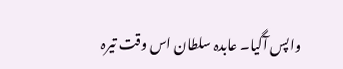واپس آگیا۔ عابدہ سلطان اس وقت تیرہ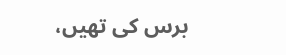برس کی تھیں،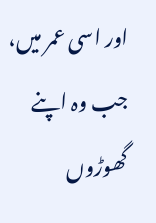اور اسی عمر میں، جب وہ اپنے گھوڑوں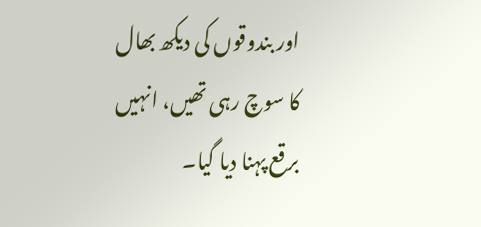اور بندوقوں کی دیکھ بھال کا سوچ رہی تھیں، انہیں برقع پہنا دیا گیا۔